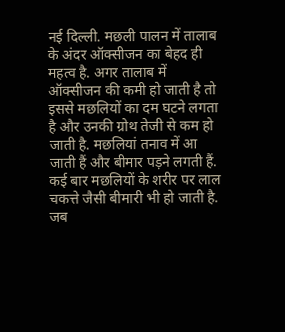नई दिल्ली. मछली पालन में तालाब के अंदर ऑक्सीजन का बेहद ही महत्व है. अगर तालाब में ऑक्सीजन की कमी हो जाती है तो इससे मछलियों का दम घटने लगता है और उनकी ग्रोथ तेजी से कम हो जाती है. मछलियां तनाव में आ जाती हैं और बीमार पड़ने लगती हैं. कई बार मछलियों के शरीर पर लाल चकत्ते जैसी बीमारी भी हो जाती है. जब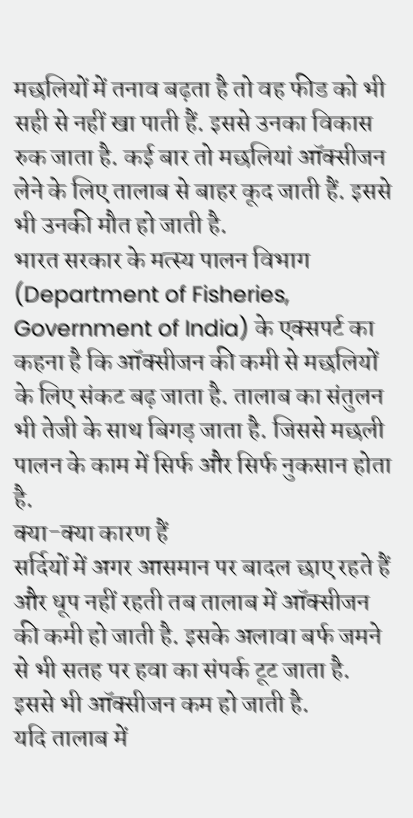मछलियों में तनाव बढ़ता है तो वह फीड को भी सही से नहीं खा पाती हैं. इससे उनका विकास रुक जाता है. कई बार तो मछलियां ऑक्सीजन लेने के लिए तालाब से बाहर कूद जाती हैं. इससे भी उनकी मौत हो जाती है.
भारत सरकार के मत्स्य पालन विभाग (Department of Fisheries, Government of India) के एक्सपर्ट का कहना है कि ऑक्सीजन की कमी से मछलियों के लिए संकट बढ़ जाता है. तालाब का संतुलन भी तेजी के साथ बिगड़ जाता है. जिससे मछली पालन के काम में सिर्फ और सिर्फ नुकसान होता है.
क्या-क्या कारण हैं
सर्दियों में अगर आसमान पर बादल छाए रहते हैं और धूप नहीं रहती तब तालाब में ऑक्सीजन की कमी हो जाती है. इसके अलावा बर्फ जमने से भी सतह पर हवा का संपर्क टूट जाता है. इससे भी ऑक्सीजन कम हो जाती है.
यदि तालाब में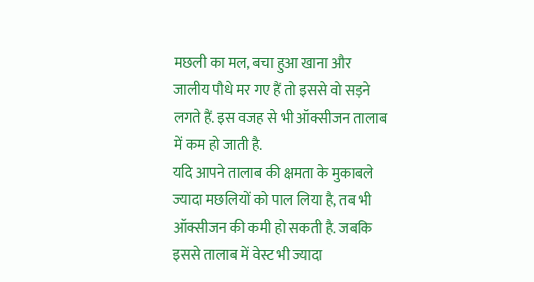मछली का मल, बचा हुआ खाना और जालीय पौधे मर गए हैं तो इससे वो सड़ने लगते हैं. इस वजह से भी ऑक्सीजन तालाब में कम हो जाती है.
यदि आपने तालाब की क्षमता के मुकाबले ज्यादा मछलियों को पाल लिया है, तब भी ऑक्सीजन की कमी हो सकती है. जबकि इससे तालाब में वेस्ट भी ज्यादा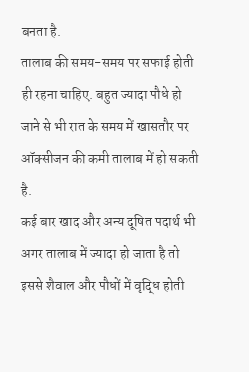बनता है.
तालाब की समय-समय पर सफाई होती ही रहना चाहिए. बहुत ज्यादा पौधे हो जाने से भी रात के समय में खासतौर पर ऑक्सीजन की कमी तालाब में हो सकती है.
कई बार खाद और अन्य दूषित पदार्थ भी अगर तालाब में ज्यादा हो जाता है तो इससे शैवाल और पौधों में वृद्धि होती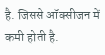है. जिससे ऑक्सीजन में कमी होती है.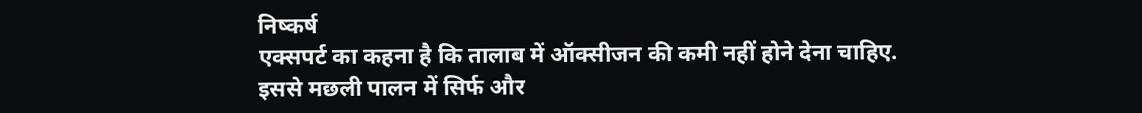निष्कर्ष
एक्सपर्ट का कहना है कि तालाब में ऑक्सीजन की कमी नहीं होने देना चाहिए. इससे मछली पालन में सिर्फ और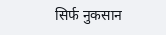सिर्फ नुकसान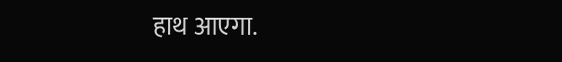हाथ आएगा.